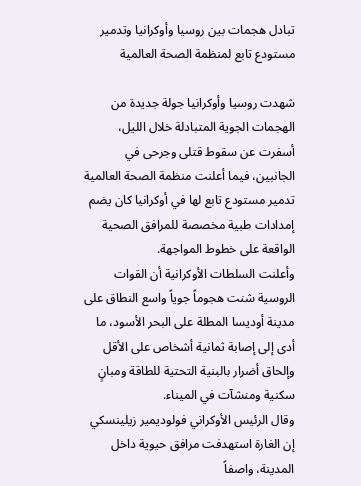تبادل هجمات بين روسيا وأوكرانيا وتدمير مستودع تابع لمنظمة الصحة العالمية

شهدت روسيا وأوكرانيا جولة جديدة من الهجمات الجوية المتبادلة خلال الليل، أسفرت عن سقوط قتلى وجرحى في الجانبين، فيما أعلنت منظمة الصحة العالمية تدمير مستودع تابع لها في أوكرانيا كان يضم إمدادات طبية مخصصة للمرافق الصحية الواقعة على خطوط المواجهة.
وأعلنت السلطات الأوكرانية أن القوات الروسية شنت هجوماً جوياً واسع النطاق على مدينة أوديسا المطلة على البحر الأسود، ما أدى إلى إصابة ثمانية أشخاص على الأقل وإلحاق أضرار بالبنية التحتية للطاقة ومبانٍ سكنية ومنشآت في الميناء.
وقال الرئيس الأوكراني فولوديمير زيلينسكي إن الغارة استهدفت مرافق حيوية داخل المدينة، واصفاً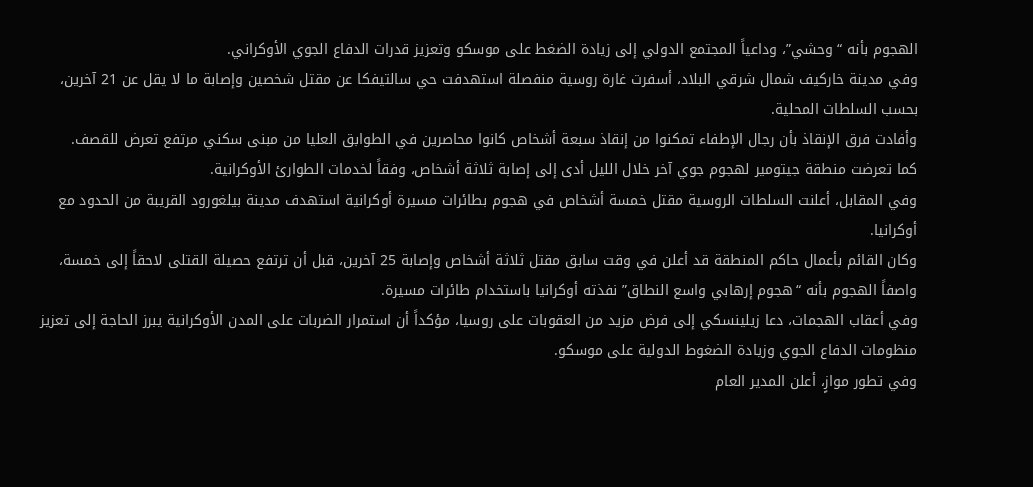الهجوم بأنه “وحشي”، وداعياً المجتمع الدولي إلى زيادة الضغط على موسكو وتعزيز قدرات الدفاع الجوي الأوكراني.
وفي مدينة خاركيف شمال شرقي البلاد، أسفرت غارة روسية منفصلة استهدفت حي سالتيفكا عن مقتل شخصين وإصابة ما لا يقل عن 21 آخرين، بحسب السلطات المحلية.
وأفادت فرق الإنقاذ بأن رجال الإطفاء تمكنوا من إنقاذ سبعة أشخاص كانوا محاصرين في الطوابق العليا من مبنى سكني مرتفع تعرض للقصف.
كما تعرضت منطقة جيتومير لهجوم جوي آخر خلال الليل أدى إلى إصابة ثلاثة أشخاص، وفقاً لخدمات الطوارئ الأوكرانية.
وفي المقابل، أعلنت السلطات الروسية مقتل خمسة أشخاص في هجوم بطائرات مسيرة أوكرانية استهدف مدينة بيلغورود القريبة من الحدود مع أوكرانيا.
وكان القائم بأعمال حاكم المنطقة قد أعلن في وقت سابق مقتل ثلاثة أشخاص وإصابة 25 آخرين، قبل أن ترتفع حصيلة القتلى لاحقاً إلى خمسة، واصفاً الهجوم بأنه “هجوم إرهابي واسع النطاق” نفذته أوكرانيا باستخدام طائرات مسيرة.
وفي أعقاب الهجمات، دعا زيلينسكي إلى فرض مزيد من العقوبات على روسيا، مؤكداً أن استمرار الضربات على المدن الأوكرانية يبرز الحاجة إلى تعزيز منظومات الدفاع الجوي وزيادة الضغوط الدولية على موسكو.
وفي تطور موازٍ، أعلن المدير العام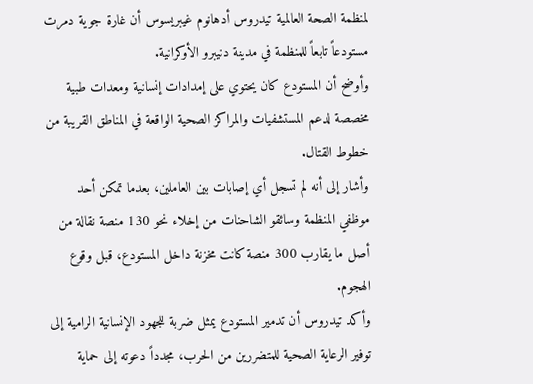لمنظمة الصحة العالمية تيدروس أدهانوم غيبريسوس أن غارة جوية دمرت مستودعاً تابعاً للمنظمة في مدينة دنيبرو الأوكرانية.
وأوضح أن المستودع كان يحتوي على إمدادات إنسانية ومعدات طبية مخصصة لدعم المستشفيات والمراكز الصحية الواقعة في المناطق القريبة من خطوط القتال.
وأشار إلى أنه لم تسجل أي إصابات بين العاملين، بعدما تمكن أحد موظفي المنظمة وسائقو الشاحنات من إخلاء نحو 130 منصة نقالة من أصل ما يقارب 300 منصة كانت مخزنة داخل المستودع، قبل وقوع الهجوم.
وأكد تيدروس أن تدمير المستودع يمثل ضربة للجهود الإنسانية الرامية إلى توفير الرعاية الصحية للمتضررين من الحرب، مجدداً دعوته إلى حماية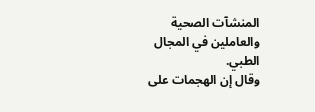المنشآت الصحية والعاملين في المجال الطبي.
وقال إن الهجمات على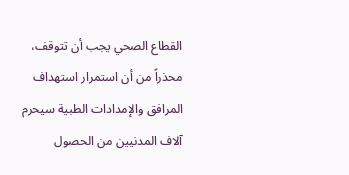القطاع الصحي يجب أن تتوقف، محذراً من أن استمرار استهداف المرافق والإمدادات الطبية سيحرم آلاف المدنيين من الحصول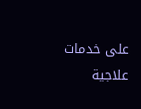على خدمات علاجية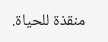منقذة للحياة.